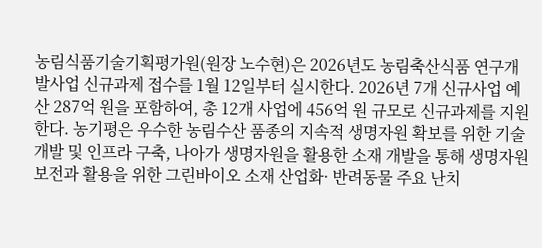농림식품기술기획평가원(원장 노수현)은 2026년도 농림축산식품 연구개발사업 신규과제 접수를 1월 12일부터 실시한다. 2026년 7개 신규사업 예산 287억 원을 포함하여, 총 12개 사업에 456억 원 규모로 신규과제를 지원한다. 농기평은 우수한 농림수산 품종의 지속적 생명자원 확보를 위한 기술개발 및 인프라 구축, 나아가 생명자원을 활용한 소재 개발을 통해 생명자원 보전과 활용을 위한 그린바이오 소재 산업화· 반려동물 주요 난치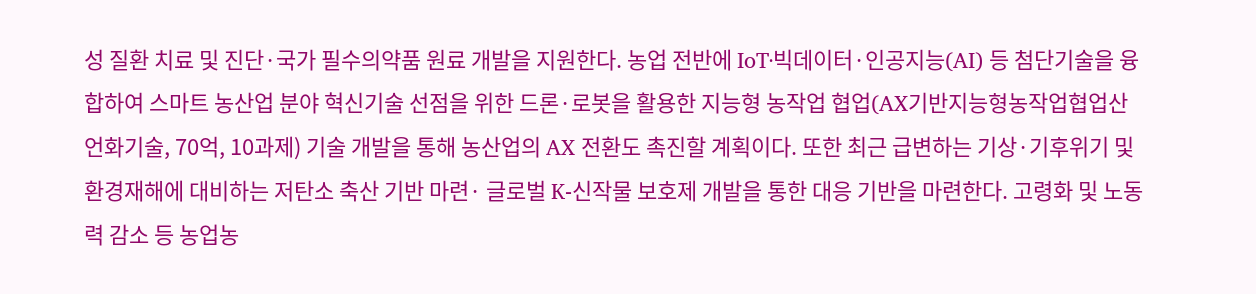성 질환 치료 및 진단·국가 필수의약품 원료 개발을 지원한다. 농업 전반에 IoT·빅데이터·인공지능(AI) 등 첨단기술을 융합하여 스마트 농산업 분야 혁신기술 선점을 위한 드론·로봇을 활용한 지능형 농작업 협업(AX기반지능형농작업협업산언화기술, 70억, 10과제) 기술 개발을 통해 농산업의 AX 전환도 촉진할 계획이다. 또한 최근 급변하는 기상·기후위기 및 환경재해에 대비하는 저탄소 축산 기반 마련· 글로벌 K-신작물 보호제 개발을 통한 대응 기반을 마련한다. 고령화 및 노동력 감소 등 농업농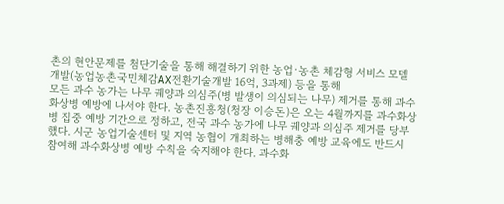촌의 현안문제를 첨단기술을 통해 해결하기 위한 농업·농촌 체감형 서비스 모델 개발(농업농촌국민체감AX전환기술개발 16억, 3과제) 등을 통해
모든 과수 농가는 나무 궤양과 의심주(병 발생이 의심되는 나무) 제거를 통해 과수화상병 예방에 나서야 한다. 농촌진흥청(청장 이승돈)은 오는 4월까지를 과수화상병 집중 예방 기간으로 정하고, 전국 과수 농가에 나무 궤양과 의심주 제거를 당부했다. 시군 농업기술센터 및 지역 농협이 개최하는 병해충 예방 교육에도 반드시 참여해 과수화상병 예방 수칙을 숙지해야 한다. 과수화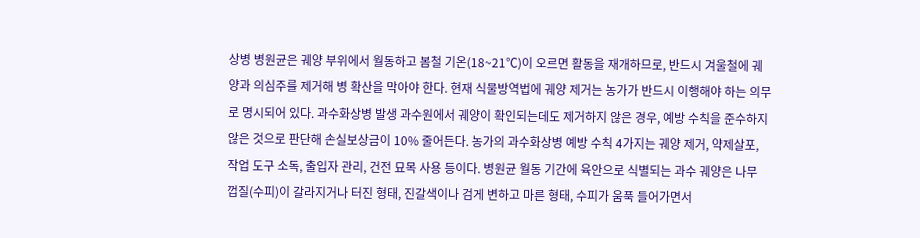상병 병원균은 궤양 부위에서 월동하고 봄철 기온(18~21℃)이 오르면 활동을 재개하므로, 반드시 겨울철에 궤양과 의심주를 제거해 병 확산을 막아야 한다. 현재 식물방역법에 궤양 제거는 농가가 반드시 이행해야 하는 의무로 명시되어 있다. 과수화상병 발생 과수원에서 궤양이 확인되는데도 제거하지 않은 경우, 예방 수칙을 준수하지 않은 것으로 판단해 손실보상금이 10% 줄어든다. 농가의 과수화상병 예방 수칙 4가지는 궤양 제거, 약제살포, 작업 도구 소독, 출입자 관리, 건전 묘목 사용 등이다. 병원균 월동 기간에 육안으로 식별되는 과수 궤양은 나무 껍질(수피)이 갈라지거나 터진 형태, 진갈색이나 검게 변하고 마른 형태, 수피가 움푹 들어가면서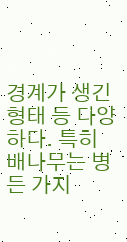경계가 생긴 형태 등 다양하다. 특히 배나무는 병든 가지